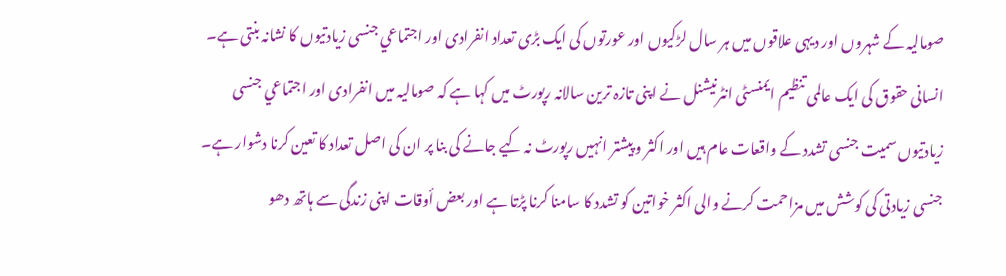صومالیہ کے شہروں اور دیہی علاقوں میں ہر سال لڑکیوں اور عورتوں کی ایک بڑی تعداد انفرادی اور اجتماعي جنسی زیادتیوں کا نشانہ بنتی ہے۔
انسانی حقوق کی ایک عالمی تنظیم ایمنسٹی انٹرنیشنل نے اپنی تازہ ترین سالانہ رپورٹ میں کہا ہے کہ صومالیہ میں انفرادی اور اجتماعي جنسی زیادتیوں سمیت جنسی تشدد کے واقعات عام ہیں اور اکثر و پیشتر انہیں رپورٹ نہ کیے جانے کی بنا پر ان کی اصل تعداد کا تعین کرنا دشوار ہے۔
جنسی زیادتی کی کوشش میں مزاحمت کرنے والی اکثر خواتین کو تشدد کا سامنا کرنا پڑتا ہے اور بعض أوقات اپنی زندگی سے ہاتھ دھو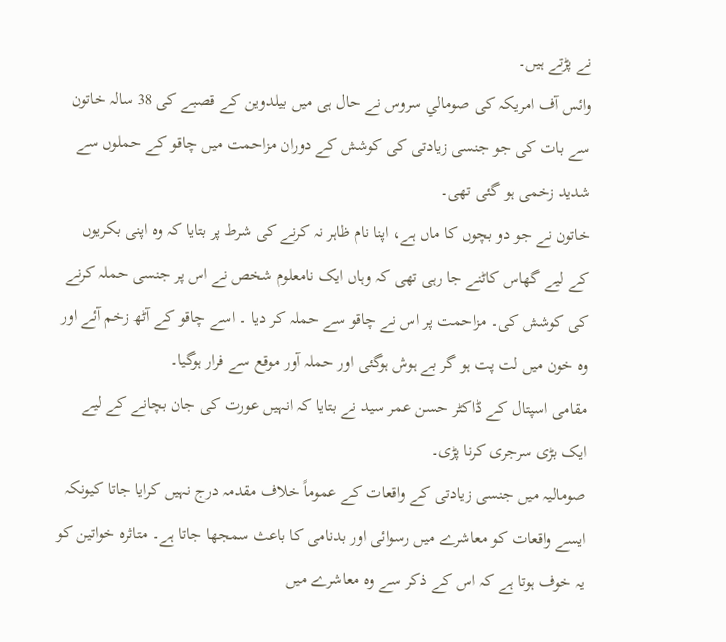نے پڑتے ہیں۔
وائس آف امریکہ کی صومالي سروس نے حال ہی میں بیلدوین کے قصبے کی 38 سالہ خاتون سے بات کی جو جنسی زیادتی کی کوشش کے دوران مزاحمت میں چاقو کے حملوں سے شديد زخمی ہو گئی تھی۔
خاتون نے جو دو بچوں کا ماں ہے، اپنا نام ظاہر نہ کرنے کی شرط پر بتایا کہ وہ اپنی بکریوں کے لیے گھاس کاٹنے جا رہی تھی کہ وہاں ایک نامعلوم شخص نے اس پر جنسی حملہ کرنے کی کوشش کی۔ مزاحمت پر اس نے چاقو سے حملہ کر دیا ۔ اسے چاقو کے آٹھ زخم آئے اور وہ خون میں لت پت ہو گر بے ہوش ہوگئی اور حملہ آور موقع سے فرار ہوگیا۔
مقامی اسپتال کے ڈاکٹر حسن عمر سید نے بتایا کہ انہیں عورت کی جان بچانے کے لیے ایک بڑی سرجری کرنا پڑی۔
صومالیہ میں جنسی زیادتی کے واقعات کے عموماً خلاف مقدمہ درج نہیں کرایا جاتا کیونکہ ایسے واقعات کو معاشرے میں رسوائی اور بدنامی کا باعث سمجھا جاتا ہے۔ متاثرہ خواتین کو یہ خوف ہوتا ہے کہ اس کے ذکر سے وہ معاشرے میں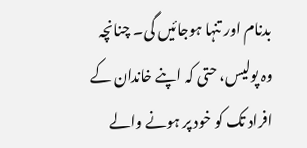بدنام اور تنہا ہوجائیں گی۔ چنانچہ وہ پولیس، حتی کہ اپنے خاندان کے افراد تک کو خود پر ہونے والے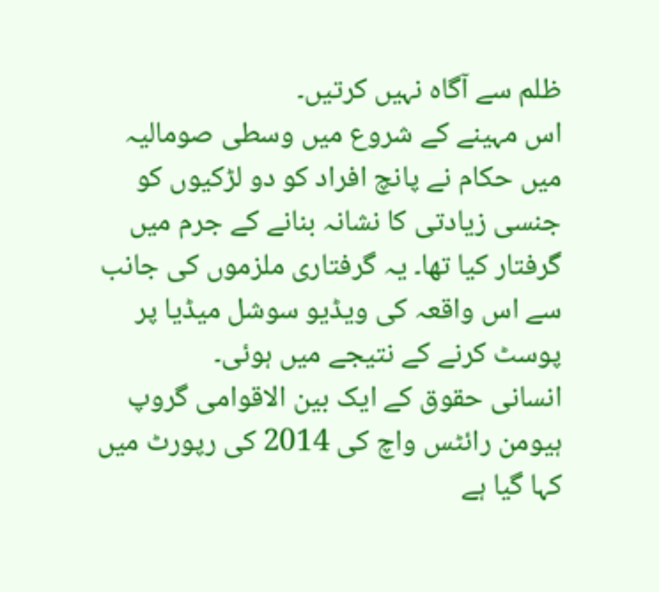ظلم سے آگاہ نہیں کرتیں۔
اس مہینے کے شروع میں وسطی صومالیہ میں حکام نے پانچ افراد کو دو لڑکیوں کو جنسی زیادتی کا نشانہ بنانے کے جرم میں گرفتار کیا تھا۔ یہ گرفتاری ملزموں کی جانب سے اس واقعہ کی ویڈیو سوشل میڈیا پر پوسٹ کرنے کے نتیجے میں ہوئی۔
انسانی حقوق کے ایک بین الاقوامی گروپ ہیومن رائٹس واچ کی 2014 کی رپورٹ میں کہا گیا ہے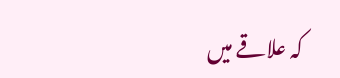کہ علاقے میں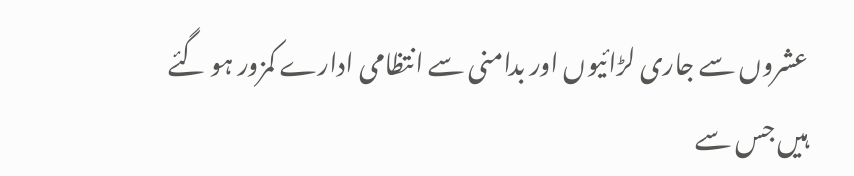عشروں سے جاری لڑائیوں اور بدامنی سے انتظامی ادارے کمزور ہو گئے ہیں جس سے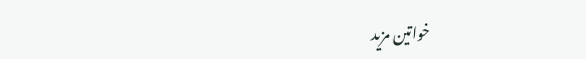خواتین مزید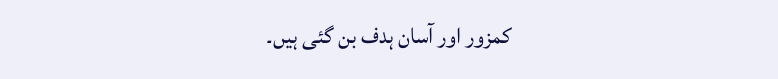کمزور اور آسان ہدف بن گئی ہیں۔